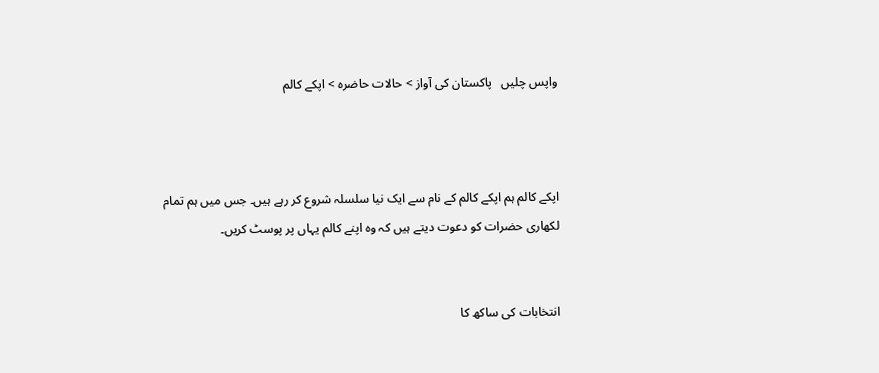واپس چلیں   پاکستان کی آواز > حالات حاضرہ > اپکے کالم



اپکے کالم ہم اپکے کالم کے نام سے ایک نیا سلسلہ شروع کر رہے ہیں۔ جس میں ہم تمام لکھاری حضرات کو دعوت دیتے ہیں کہ وہ اپنے کالم یہاں پر پوسٹ کریں۔


انتخابات کی ساکھ کا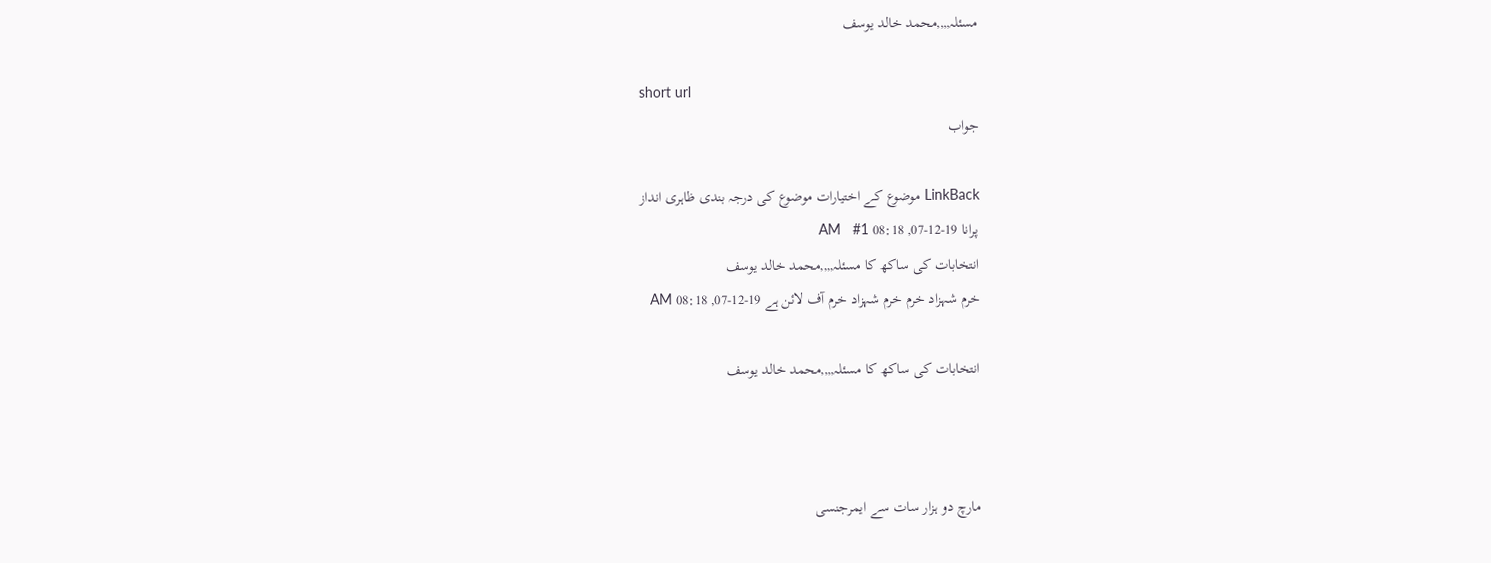مسئلہ,,,,محمد خالد یوسف

short url
جواب

LinkBack موضوع کے اختیارات موضوع کی درجہ بندی ظاہری انداز
پرانا 19-12-07, 08:18 AM   #1
انتخابات کی ساکھ کا مسئلہ,,,,محمد خالد یوسف
خرم شہزاد خرم خرم شہزاد خرم آف لائن ہے 19-12-07, 08:18 AM

انتخابات کی ساکھ کا مسئلہ,,,,محمد خالد یوسف



مارچ دو ہزار سات سے ایمرجنسی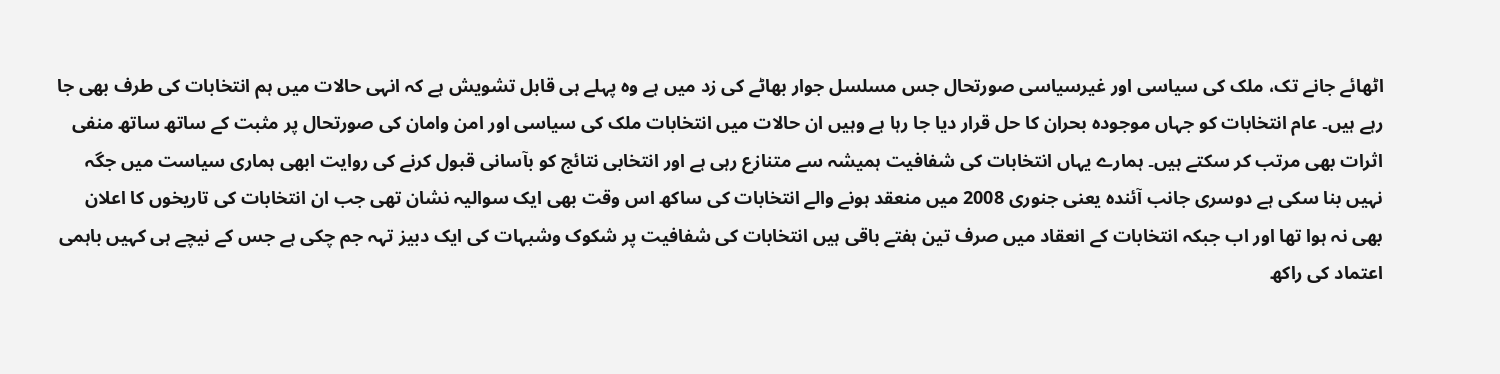اٹھائے جانے تک، ملک کی سیاسی اور غیرسیاسی صورتحال جس مسلسل جوار بھاٹے کی زد میں ہے وہ پہلے ہی قابل تشویش ہے کہ انہی حالات میں ہم انتخابات کی طرف بھی جا رہے ہیں۔ عام انتخابات کو جہاں موجودہ بحران کا حل قرار دیا جا رہا ہے وہیں ان حالات میں انتخابات ملک کی سیاسی اور امن وامان کی صورتحال پر مثبت کے ساتھ ساتھ منفی اثرات بھی مرتب کر سکتے ہیں۔ ہمارے یہاں انتخابات کی شفافیت ہمیشہ سے متنازع رہی ہے اور انتخابی نتائج کو بآسانی قبول کرنے کی روایت ابھی ہماری سیاست میں جگہ نہیں بنا سکی ہے دوسری جانب آئندہ یعنی جنوری 2008 میں منعقد ہونے والے انتخابات کی ساکھ اس وقت بھی ایک سوالیہ نشان تھی جب ان انتخابات کی تاریخوں کا اعلان بھی نہ ہوا تھا اور اب جبکہ انتخابات کے انعقاد میں صرف تین ہفتے باقی ہیں انتخابات کی شفافیت پر شکوک وشبہات کی ایک دبیز تہہ جم چکی ہے جس کے نیچے ہی کہیں باہمی اعتماد کی راکھ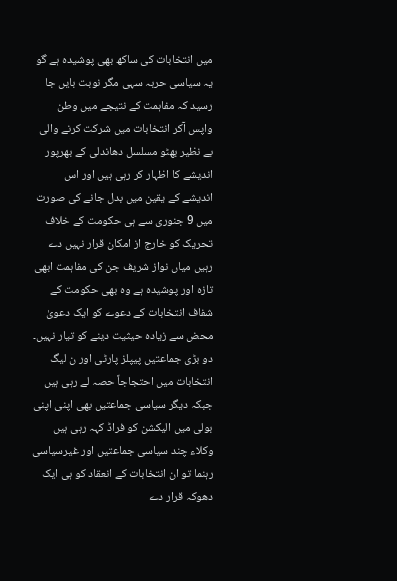میں انتخابات کی ساکھ بھی پوشیدہ ہے گو یہ سیاسی حربہ سہی مگر نوبت بایں جا رسید کہ مفاہمت کے نتیجے میں وطن واپس آکر انتخابات میں شرکت کرنے والی بے نظیر بھٹو مسلسل دھاندلی کے بھرپور اندیشے کا اظہار کر رہی ہیں اور اس اندیشے کے یقین میں بدل جانے کی صورت میں 9 جنوری سے ہی حکومت کے خلاف تحریک کو خارج از امکان قرار نہیں دے رہیں میاں نواز شریف جن کی مفاہمت ابھی تازہ اور پوشیدہ ہے وہ بھی حکومت کے شفاف انتخابات کے دعوے کو ایک دعویٰ محض سے زیادہ حیثیت دینے کو تیار نہیں۔ دو بڑی جماعتیں پیپلز پارٹی اور ن لیگ انتخابات میں احتجاجاً حصہ لے رہی ہیں جبکہ دیگر سیاسی جماعتیں بھی اپنی اپنی بولی میں الیکشن کو فراڈ کہہ رہی ہیں وکلاء چند سیاسی جماعتیں اور غیرسیاسی رہنما تو ان انتخابات کے انعقاد کو ہی ایک دھوکہ قرار دے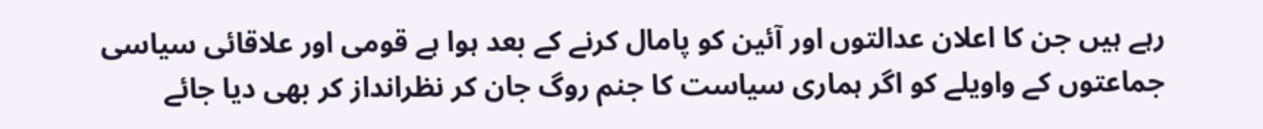رہے ہیں جن کا اعلان عدالتوں اور آئین کو پامال کرنے کے بعد ہوا ہے قومی اور علاقائی سیاسی جماعتوں کے واویلے کو اگر ہماری سیاست کا جنم روگ جان کر نظرانداز کر بھی دیا جائے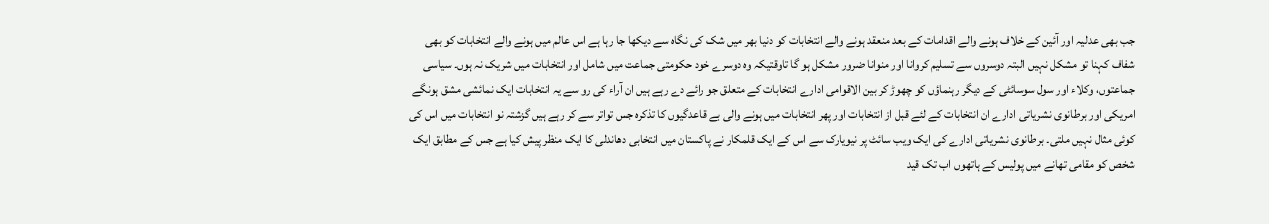جب بھی عدلیہ اور آئین کے خلاف ہونے والے اقدامات کے بعد منعقد ہونے والے انتخابات کو دنیا بھر میں شک کی نگاہ سے دیکھا جا رہا ہے اس عالم میں ہونے والے انتخابات کو بھی شفاف کہنا تو مشکل نہیں البتہ دوسروں سے تسلیم کروانا اور منوانا ضرور مشکل ہو گا تاوقتیکہ وہ دوسرے خود حکومتی جماعت میں شامل اور انتخابات میں شریک نہ ہوں۔ سیاسی جماعتوں، وکلاء اور سول سوسائٹی کے دیگر رہنماؤں کو چھوڑ کر بین الاقوامی ادارے انتخابات کے متعلق جو رائے دے رہے ہیں ان آراء کی رو سے یہ انتخابات ایک نمائشی مشق ہونگے امریکی اور برطانوی نشریاتی ادارے ان انتخابات کے لئے قبل از انتخابات اور پھر انتخابات میں ہونے والی بے قاعدگیوں کا تذکرہ جس تواتر سے کر رہے ہیں گزشتہ نو انتخابات میں اس کی کوئی مثال نہیں ملتی۔ برطانوی نشریاتی ادارے کی ایک ویب سائٹ پر نیویارک سے اس کے ایک قلمکار نے پاکستان میں انتخابی دھاندلی کا ایک منظر پیش کیا ہے جس کے مطابق ایک شخص کو مقامی تھانے میں پولیس کے ہاتھوں اب تک قید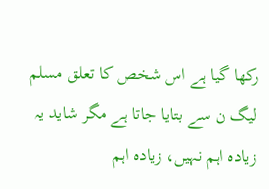رکھا گیا ہے اس شخص کا تعلق مسلم لیگ ن سے بتایا جاتا ہے مگر شاید یہ زیادہ اہم نہیں، زیادہ اہم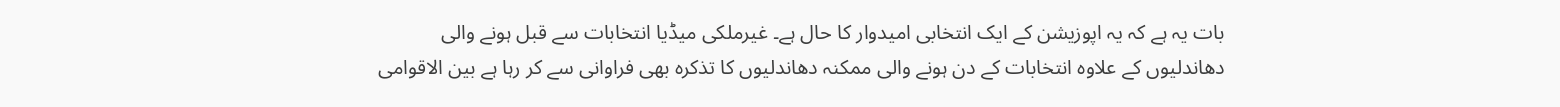بات یہ ہے کہ یہ اپوزیشن کے ایک انتخابی امیدوار کا حال ہے۔ غیرملکی میڈیا انتخابات سے قبل ہونے والی دھاندلیوں کے علاوہ انتخابات کے دن ہونے والی ممکنہ دھاندلیوں کا تذکرہ بھی فراوانی سے کر رہا ہے بین الاقوامی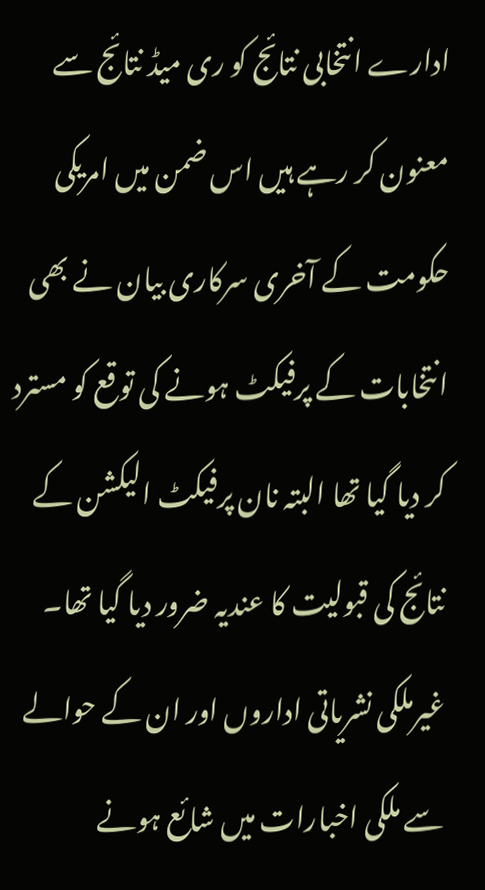ادارے انتخابی نتائج کو ری میڈ نتائج سے معنون کر رہے ہیں اس ضمن میں امریکی حکومت کے آخری سرکاری بیان نے بھی انتخابات کے پرفیکٹ ہونے کی توقع کو مسترد کر دیا گیا تھا البتہ نان پرفیکٹ الیکشن کے نتائج کی قبولیت کا عندیہ ضرور دیا گیا تھا۔ غیرملکی نشریاتی اداروں اور ان کے حوالے سے ملکی اخبارات میں شائع ہونے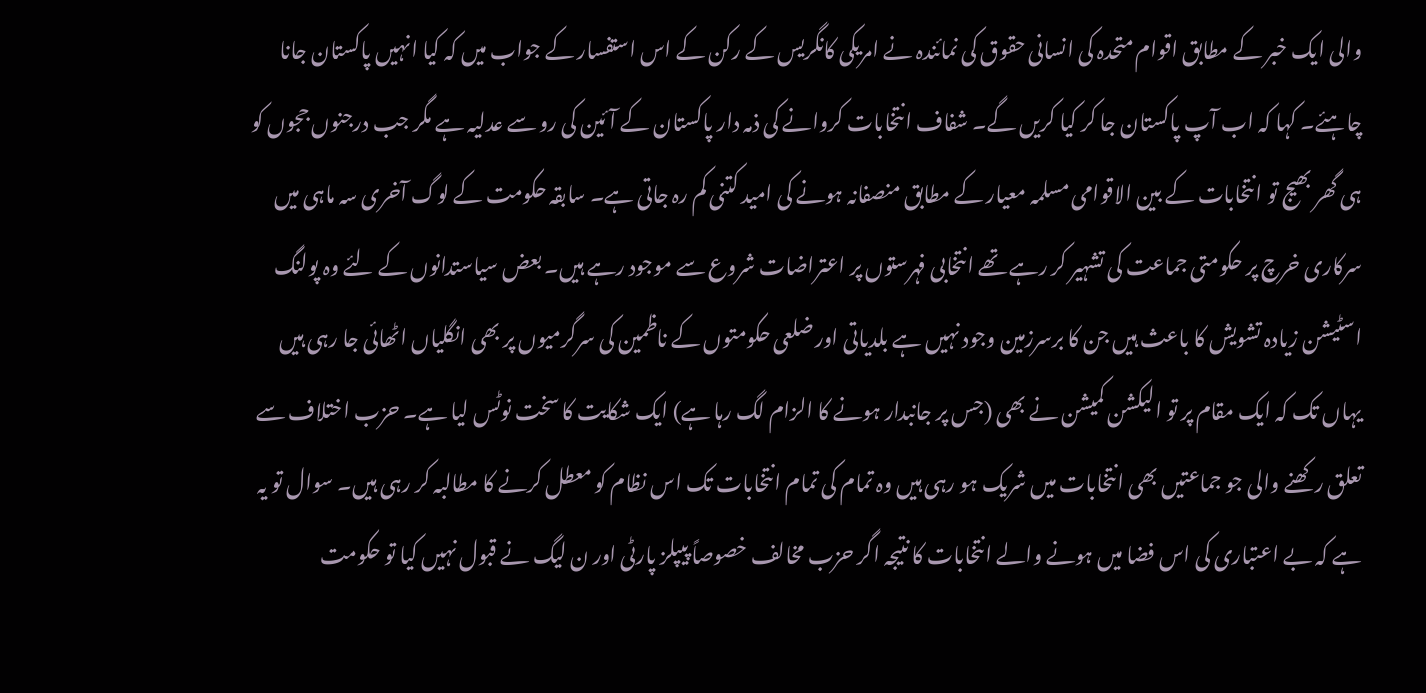والی ایک خبر کے مطابق اقوام متحدہ کی انسانی حقوق کی نمائندہ نے امریکی کانگریس کے رکن کے اس استفسار کے جواب میں کہ کیا انہیں پاکستان جانا چاہئے۔ کہا کہ اب آپ پاکستان جا کر کیا کریں گے۔ شفاف انتخابات کروانے کی ذمہ دار پاکستان کے آئین کی رو سے عدلیہ ہے مگر جب درجنوں ججوں کو ہی گھر بھیج تو انتخابات کے بین الاقوامی مسلمہ معیار کے مطابق منصفانہ ہونے کی امید کتنی کم رہ جاتی ہے۔ سابقہ حکومت کے لوگ آخری سہ ماہی میں سرکاری خرچ پر حکومتی جماعت کی تشہیر کر رہے تھے انتخابی فہرستوں پر اعتراضات شروع سے موجود رہے ہیں۔ بعض سیاستدانوں کے لئے وہ پولنگ اسٹیشن زیادہ تشویش کا باعث ہیں جن کا برسرزمین وجود نہیں ہے بلدیاتی اور ضلعی حکومتوں کے ناظمین کی سرگرمیوں پر بھی انگلیاں اٹھائی جا رہی ہیں یہاں تک کہ ایک مقام پر تو الیکشن کمیشن نے بھی (جس پر جانبدار ہونے کا الزام لگ رہا ہے) ایک شکایت کا سخت نوٹس لیا ہے۔ حزب اختلاف سے تعلق رکھنے والی جو جماعتیں بھی انتخابات میں شریک ہو رہی ہیں وہ تمام کی تمام انتخابات تک اس نظام کو معطل کرنے کا مطالبہ کر رہی ہیں۔ سوال تو یہ ہے کہ بے اعتباری کی اس فضا میں ہونے والے انتخابات کا نتیجہ اگر حزب مخالف خصوصاً پیپلز پارٹی اور ن لیگ نے قبول نہیں کیا تو حکومت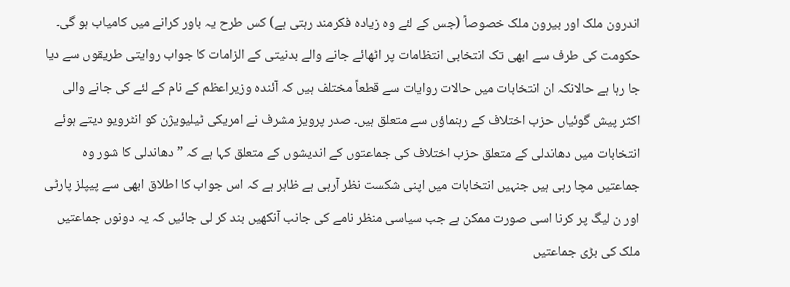اندرون ملک اور بیرون ملک خصوصاً (جس کے لئے وہ زیادہ فکرمند رہتی ہے) کس طرح یہ باور کرانے میں کامیاب ہو گی۔ حکومت کی طرف سے ابھی تک انتخابی انتظامات پر اٹھائے جانے والے بدنیتی کے الزامات کا جواب روایتی طریقوں سے دیا جا رہا ہے حالانکہ ان انتخابات میں حالات روایات سے قطعاً مختلف ہیں کہ آئندہ وزیراعظم کے نام کے لئے کی جانے والی اکثر پیش گوئیاں حزب اختلاف کے رہنماؤں سے متعلق ہیں۔ صدر پرویز مشرف نے امریکی ٹیلیویژن کو انٹرویو دیتے ہوئے انتخابات میں دھاندلی کے متعلق حزب اختلاف کی جماعتوں کے اندیشوں کے متعلق کہا ہے کہ ”دھاندلی کا شور وہ جماعتیں مچا رہی ہیں جنہیں انتخابات میں اپنی شکست نظر آرہی ہے ظاہر ہے کہ اس جواب کا اطلاق ابھی سے پیپلز پارٹی اور ن لیگ پر کرنا اسی صورت ممکن ہے جب سیاسی منظر نامے کی جانب آنکھیں بند کر لی جائیں کہ یہ دونوں جماعتیں ملک کی بڑی جماعتیں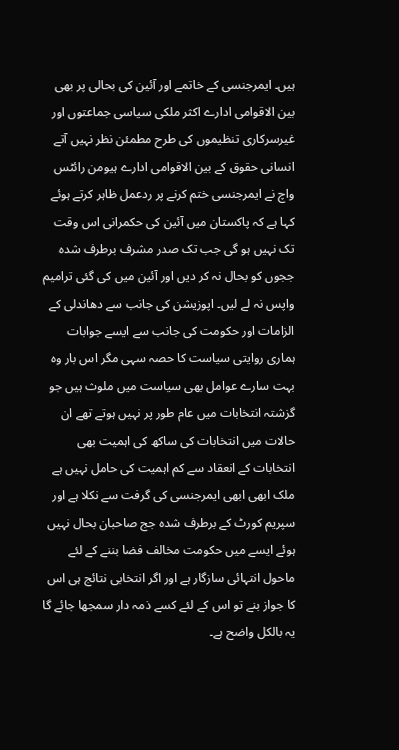ہیں۔ ایمرجنسی کے خاتمے اور آئین کی بحالی پر بھی بین الاقوامی ادارے اکثر ملکی سیاسی جماعتوں اور غیرسرکاری تنظیموں کی طرح مطمئن نظر نہیں آتے انسانی حقوق کے بین الاقوامی ادارے ہیومن رائٹس واچ نے ایمرجنسی ختم کرنے پر ردعمل ظاہر کرتے ہوئے کہا ہے کہ پاکستان میں آئین کی حکمرانی اس وقت تک نہیں ہو گی جب تک صدر مشرف برطرف شدہ ججوں کو بحال نہ کر دیں اور آئین میں کی گئی ترامیم واپس نہ لے لیں۔ اپوزیشن کی جانب سے دھاندلی کے الزامات اور حکومت کی جانب سے ایسے جوابات ہماری روایتی سیاست کا حصہ سہی مگر اس بار وہ بہت سارے عوامل بھی سیاست میں ملوث ہیں جو گزشتہ انتخابات میں عام طور پر نہیں ہوتے تھے ان حالات میں انتخابات کی ساکھ کی اہمیت بھی انتخابات کے انعقاد سے کم اہمیت کی حامل نہیں ہے ملک ابھی ابھی ایمرجنسی کی گرفت سے نکلا ہے اور سپریم کورٹ کے برطرف شدہ جج صاحبان بحال نہیں ہوئے ایسے میں حکومت مخالف فضا بننے کے لئے ماحول انتہائی سازگار ہے اور اگر انتخابی نتائج ہی اس کا جواز بنے تو اس کے لئے کسے ذمہ دار سمجھا جائے گا یہ بالکل واضح ہے۔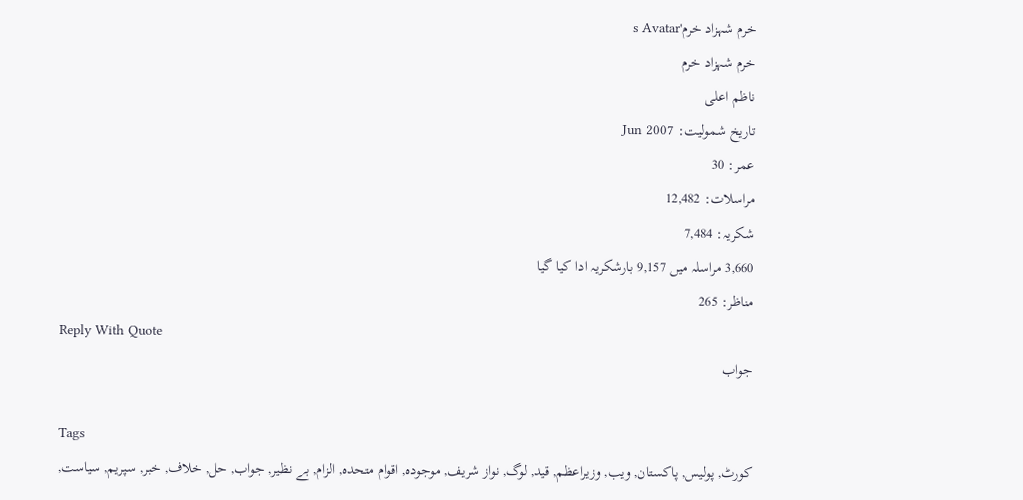خرم شہزاد خرم's Avatar
خرم شہزاد خرم
ناظم اعلی
تاریخ شمولیت: Jun 2007
عمر: 30
مراسلات: 12,482
شکریہ: 7,484
3,660 مراسلہ میں 9,157 بارشکریہ ادا کیا گیا
مناظر: 265
Reply With Quote
جواب

Tags
کورٹ, پولیس, پاکستان, ویب, وزیراعظم, قید, لوگ, نواز شریف, موجودہ, اقوام متحدہ, الزام, بے نظیر, جواب, حل, خلاف, خبر, سپریم, سیاست,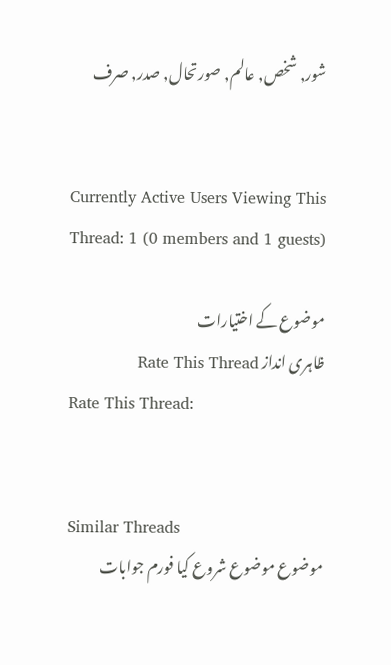شور, شخص, عالم, صورتحال, صدر, صرف


Currently Active Users Viewing This Thread: 1 (0 members and 1 guests)

موضوع کے اختیارات
ظاہری انداز Rate This Thread
Rate This Thread:


Similar Threads
موضوع موضوع شروع کیا فورم جوابات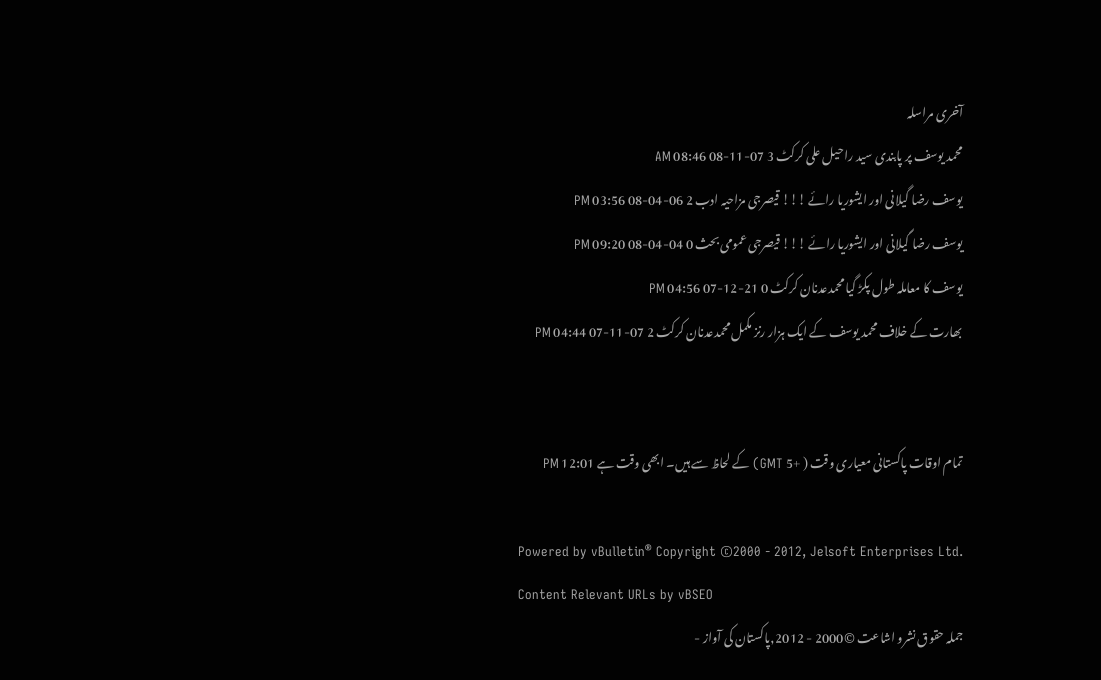آخری مراسلہ
محمد یوسف پر پابندی سید راحیل علی کرکٹ 3 07-11-08 08:46 AM
یوسف رضا گیلانی اور ایشوریا رائے !!! قیصرجی مزاحیہ ادب 2 06-04-08 03:56 PM
یوسف رضا گیلانی اور ایشوریا رائے !!! قیصرجی عمومی بحث 0 04-04-08 09:20 PM
یوسف کا معاملہ طول پکڑ گیا محمدعدنان کرکٹ 0 21-12-07 04:56 PM
بھارت کے خلاف محمد یوسف کے ایک ہزار رنز مکمل محمدعدنان کرکٹ 2 07-11-07 04:44 PM


تمام اوقات پاکستانی معیاری وقت ( +5 GMT) کے لحاظ سے ہیں۔ ابھی وقت ہے 12:01 PM

Powered by vBulletin® Copyright ©2000 - 2012, Jelsoft Enterprises Ltd.
Content Relevant URLs by vBSEO
جملہ حقوق نشرو اشاعت ©2000 - 2012,پاکستان کی آواز -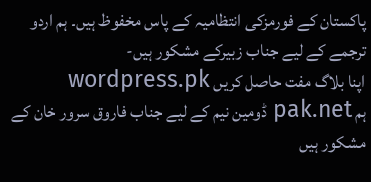پاکستان کے فورمزکی انتظامیہ کے پاس مخفوظ ہیں۔ ہم اردو ترجمے کے لیے جناب زبیرکے مشکور ہیں-
اپنا بلاگ مفت حاصل کریں wordpress.pk
ہم pak.net ڈومین نیم کے لیے جناب فاروق سرور خان کے مشکور ہیں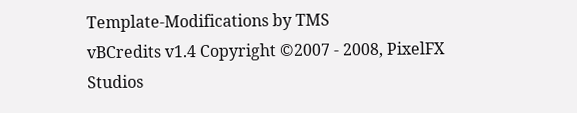Template-Modifications by TMS
vBCredits v1.4 Copyright ©2007 - 2008, PixelFX Studios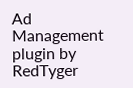Ad Management plugin by RedTyger